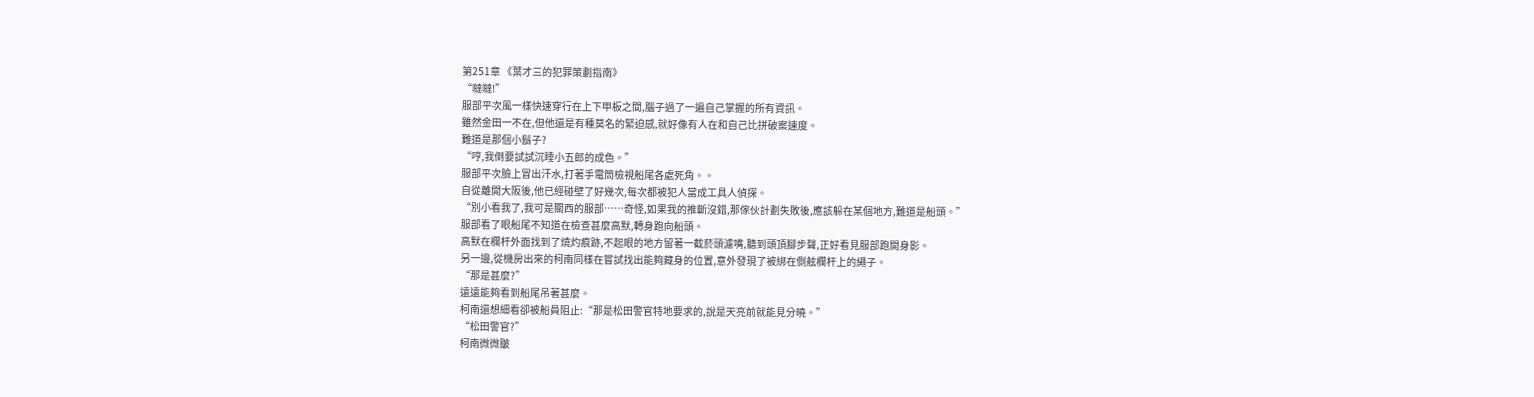第251章 《葉才三的犯罪策劃指南》
“噠噠!”
服部平次風一樣快速穿行在上下甲板之間,腦子過了一遍自己掌握的所有資訊。
雖然金田一不在,但他還是有種莫名的緊迫感,就好像有人在和自己比拼破案速度。
難道是那個小鬍子?
“哼,我倒要試試沉睡小五郎的成色。”
服部平次臉上冒出汗水,打著手電筒檢視船尾各處死角。。
自從離開大阪後,他已經碰壁了好幾次,每次都被犯人當成工具人偵探。
“別小看我了,我可是關西的服部……奇怪,如果我的推斷沒錯,那傢伙計劃失敗後,應該躲在某個地方,難道是船頭。”
服部看了眼船尾不知道在檢查甚麼高默,轉身跑向船頭。
高默在欄杆外面找到了燒灼痕跡,不起眼的地方留著一截菸頭濾嘴,聽到頭頂腳步聲,正好看見服部跑開身影。
另一邊,從機房出來的柯南同樣在嘗試找出能夠藏身的位置,意外發現了被綁在側舷欄杆上的繩子。
“那是甚麼?”
遠遠能夠看到船尾吊著甚麼。
柯南還想細看卻被船員阻止:“那是松田警官特地要求的,說是天亮前就能見分曉。”
“松田警官?”
柯南微微皺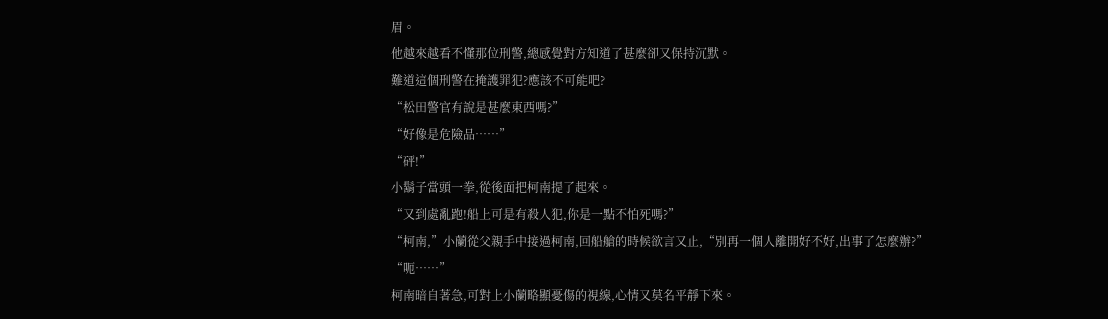眉。
他越來越看不懂那位刑警,總感覺對方知道了甚麼卻又保持沉默。
難道這個刑警在掩護罪犯?應該不可能吧?
“松田警官有說是甚麼東西嗎?”
“好像是危險品……”
“砰!”
小鬍子當頭一拳,從後面把柯南提了起來。
“又到處亂跑!船上可是有殺人犯,你是一點不怕死嗎?”
“柯南,”小蘭從父親手中接過柯南,回船艙的時候欲言又止,“別再一個人離開好不好,出事了怎麼辦?”
“呃……”
柯南暗自著急,可對上小蘭略顯憂傷的視線,心情又莫名平靜下來。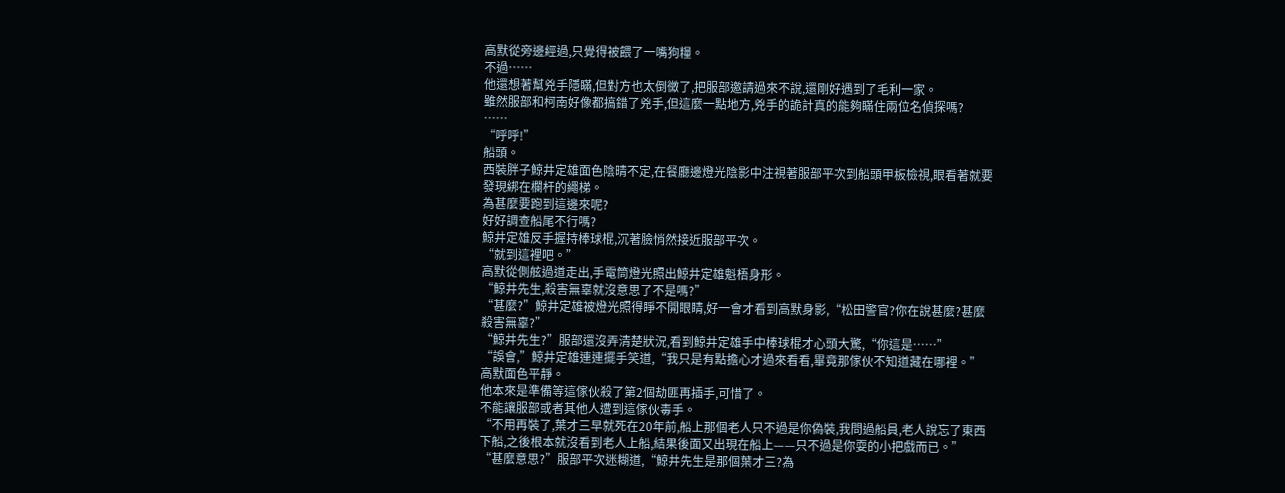高默從旁邊經過,只覺得被餵了一嘴狗糧。
不過……
他還想著幫兇手隱瞞,但對方也太倒黴了,把服部邀請過來不說,還剛好遇到了毛利一家。
雖然服部和柯南好像都搞錯了兇手,但這麼一點地方,兇手的詭計真的能夠瞞住兩位名偵探嗎?
……
“呼呼!”
船頭。
西裝胖子鯨井定雄面色陰晴不定,在餐廳邊燈光陰影中注視著服部平次到船頭甲板檢視,眼看著就要發現綁在欄杆的繩梯。
為甚麼要跑到這邊來呢?
好好調查船尾不行嗎?
鯨井定雄反手握持棒球棍,沉著臉悄然接近服部平次。
“就到這裡吧。”
高默從側舷過道走出,手電筒燈光照出鯨井定雄魁梧身形。
“鯨井先生,殺害無辜就沒意思了不是嗎?”
“甚麼?”鯨井定雄被燈光照得睜不開眼睛,好一會才看到高默身影,“松田警官?你在說甚麼?甚麼殺害無辜?”
“鯨井先生?”服部還沒弄清楚狀況,看到鯨井定雄手中棒球棍才心頭大驚,“你這是……”
“誤會,”鯨井定雄連連擺手笑道,“我只是有點擔心才過來看看,畢竟那傢伙不知道藏在哪裡。”
高默面色平靜。
他本來是準備等這傢伙殺了第2個劫匪再插手,可惜了。
不能讓服部或者其他人遭到這傢伙毒手。
“不用再裝了,葉才三早就死在20年前,船上那個老人只不過是你偽裝,我問過船員,老人說忘了東西下船,之後根本就沒看到老人上船,結果後面又出現在船上——只不過是你耍的小把戲而已。”
“甚麼意思?”服部平次迷糊道,“鯨井先生是那個葉才三?為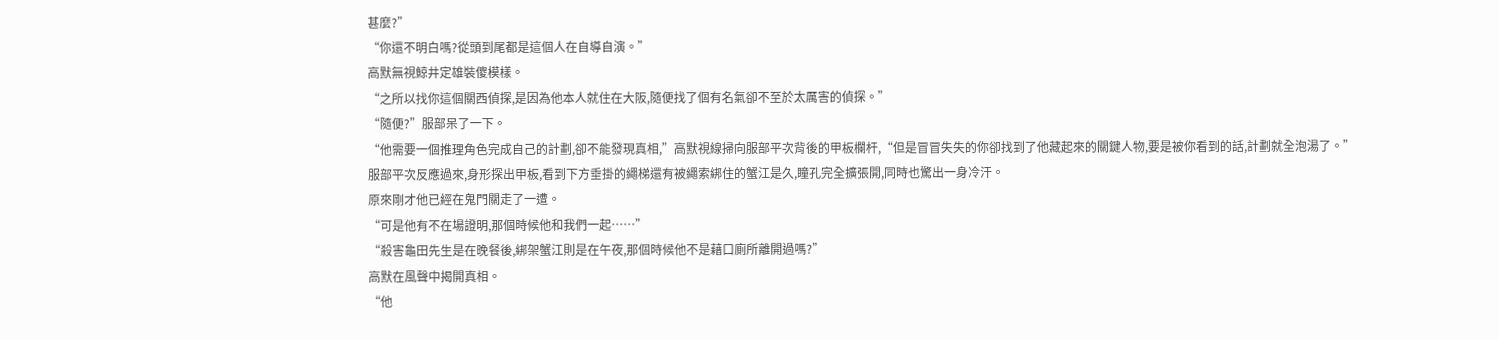甚麼?”
“你還不明白嗎?從頭到尾都是這個人在自導自演。”
高默無視鯨井定雄裝傻模樣。
“之所以找你這個關西偵探,是因為他本人就住在大阪,隨便找了個有名氣卻不至於太厲害的偵探。”
“隨便?”服部呆了一下。
“他需要一個推理角色完成自己的計劃,卻不能發現真相,”高默視線掃向服部平次背後的甲板欄杆,“但是冒冒失失的你卻找到了他藏起來的關鍵人物,要是被你看到的話,計劃就全泡湯了。”
服部平次反應過來,身形探出甲板,看到下方垂掛的繩梯還有被繩索綁住的蟹江是久,瞳孔完全擴張開,同時也驚出一身冷汗。
原來剛才他已經在鬼門關走了一遭。
“可是他有不在場證明,那個時候他和我們一起……”
“殺害龜田先生是在晚餐後,綁架蟹江則是在午夜,那個時候他不是藉口廁所離開過嗎?”
高默在風聲中揭開真相。
“他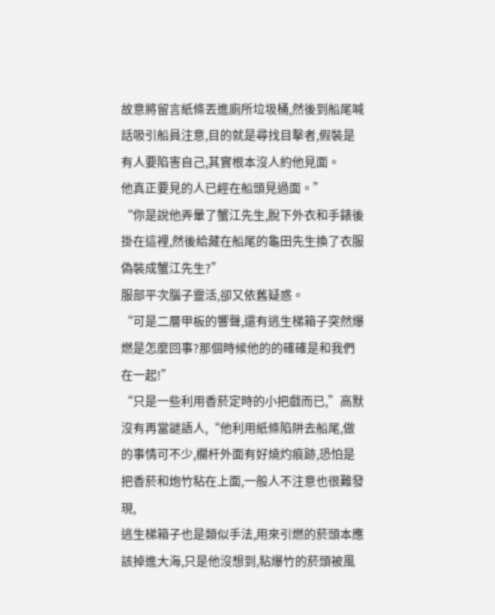故意將留言紙條丟進廁所垃圾桶,然後到船尾喊話吸引船員注意,目的就是尋找目擊者,假裝是有人要陷害自己,其實根本沒人約他見面。
他真正要見的人已經在船頭見過面。”
“你是說他弄暈了蟹江先生,脫下外衣和手錶後掛在這裡,然後給藏在船尾的龜田先生換了衣服偽裝成蟹江先生?”
服部平次腦子靈活,卻又依舊疑惑。
“可是二層甲板的響聲,還有逃生梯箱子突然爆燃是怎麼回事?那個時候他的的確確是和我們在一起!”
“只是一些利用香菸定時的小把戲而已,”高默沒有再當謎語人,“他利用紙條陷阱去船尾,做的事情可不少,欄杆外面有好燒灼痕跡,恐怕是把香菸和炮竹粘在上面,一般人不注意也很難發現,
逃生梯箱子也是類似手法,用來引燃的菸頭本應該掉進大海,只是他沒想到,粘爆竹的菸頭被風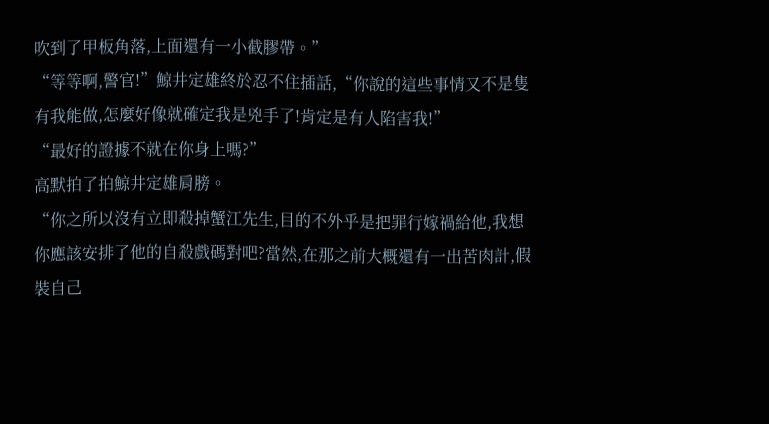吹到了甲板角落,上面還有一小截膠帶。”
“等等啊,警官!”鯨井定雄終於忍不住插話,“你說的這些事情又不是隻有我能做,怎麼好像就確定我是兇手了!肯定是有人陷害我!”
“最好的證據不就在你身上嗎?”
高默拍了拍鯨井定雄肩膀。
“你之所以沒有立即殺掉蟹江先生,目的不外乎是把罪行嫁禍給他,我想你應該安排了他的自殺戲碼對吧?當然,在那之前大概還有一出苦肉計,假裝自己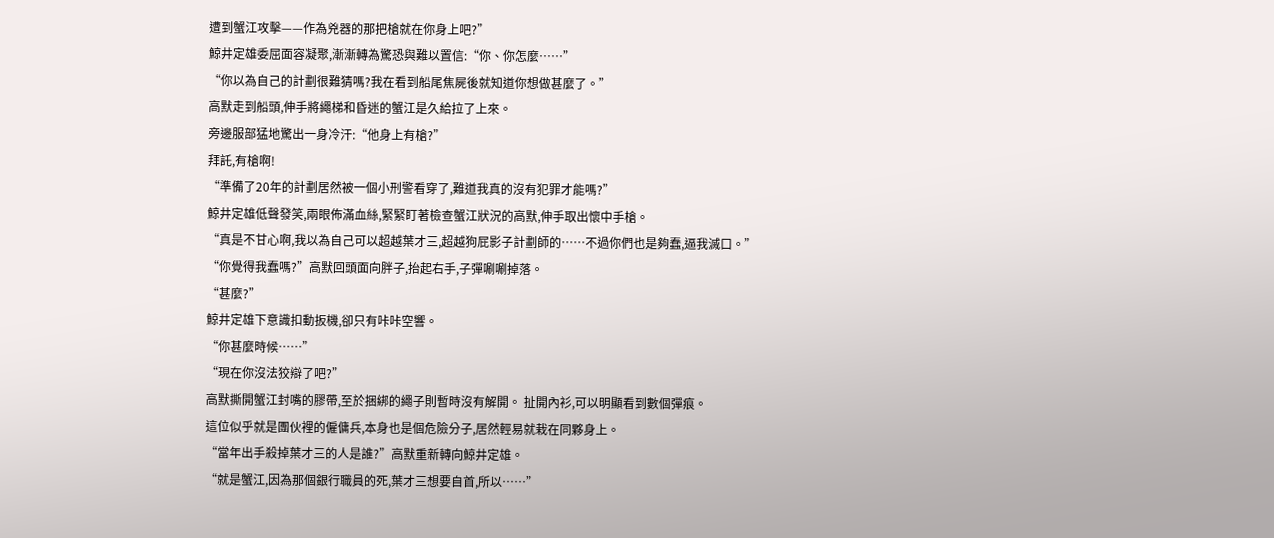遭到蟹江攻擊——作為兇器的那把槍就在你身上吧?”
鯨井定雄委屈面容凝聚,漸漸轉為驚恐與難以置信:“你、你怎麼……”
“你以為自己的計劃很難猜嗎?我在看到船尾焦屍後就知道你想做甚麼了。”
高默走到船頭,伸手將繩梯和昏迷的蟹江是久給拉了上來。
旁邊服部猛地驚出一身冷汗:“他身上有槍?”
拜託,有槍啊!
“準備了20年的計劃居然被一個小刑警看穿了,難道我真的沒有犯罪才能嗎?”
鯨井定雄低聲發笑,兩眼佈滿血絲,緊緊盯著檢查蟹江狀況的高默,伸手取出懷中手槍。
“真是不甘心啊,我以為自己可以超越葉才三,超越狗屁影子計劃師的……不過你們也是夠蠢,逼我滅口。”
“你覺得我蠢嗎?”高默回頭面向胖子,抬起右手,子彈唰唰掉落。
“甚麼?”
鯨井定雄下意識扣動扳機,卻只有咔咔空響。
“你甚麼時候……”
“現在你沒法狡辯了吧?”
高默撕開蟹江封嘴的膠帶,至於捆綁的繩子則暫時沒有解開。 扯開內衫,可以明顯看到數個彈痕。
這位似乎就是團伙裡的僱傭兵,本身也是個危險分子,居然輕易就栽在同夥身上。
“當年出手殺掉葉才三的人是誰?”高默重新轉向鯨井定雄。
“就是蟹江,因為那個銀行職員的死,葉才三想要自首,所以……”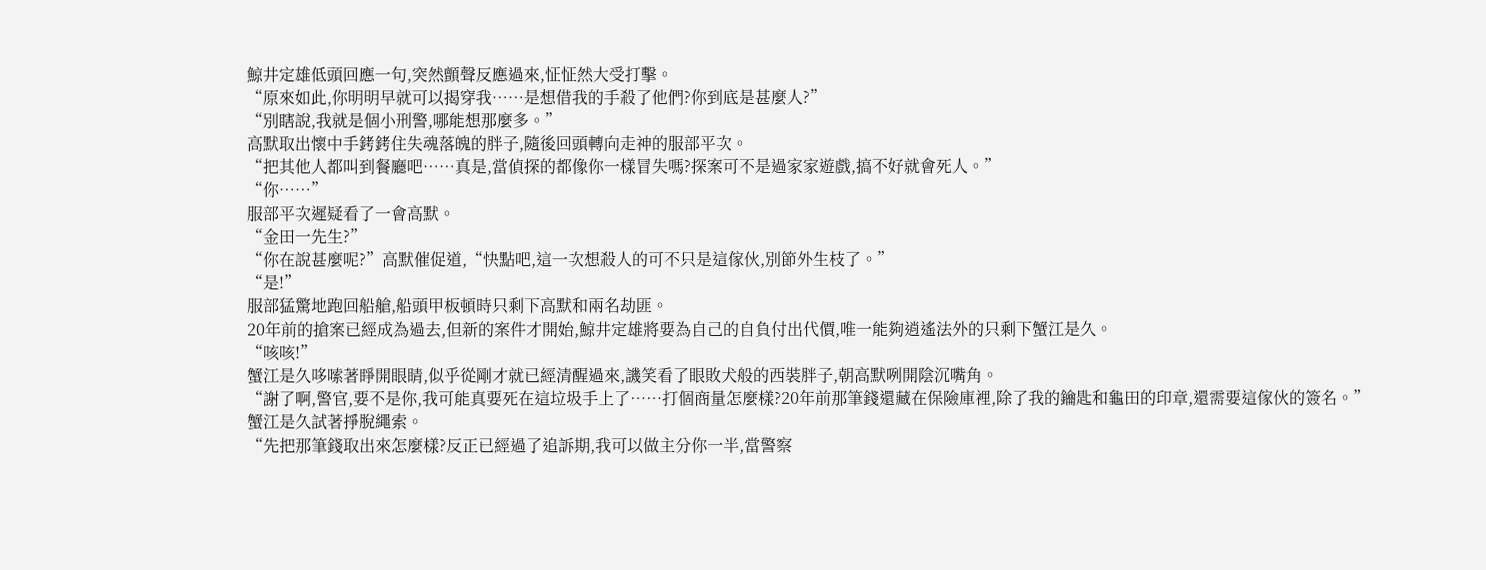鯨井定雄低頭回應一句,突然顫聲反應過來,怔怔然大受打擊。
“原來如此,你明明早就可以揭穿我……是想借我的手殺了他們?你到底是甚麼人?”
“別瞎說,我就是個小刑警,哪能想那麼多。”
高默取出懷中手銬銬住失魂落魄的胖子,隨後回頭轉向走神的服部平次。
“把其他人都叫到餐廳吧……真是,當偵探的都像你一樣冒失嗎?探案可不是過家家遊戲,搞不好就會死人。”
“你……”
服部平次遲疑看了一會高默。
“金田一先生?”
“你在說甚麼呢?”高默催促道,“快點吧,這一次想殺人的可不只是這傢伙,別節外生枝了。”
“是!”
服部猛驚地跑回船艙,船頭甲板頓時只剩下高默和兩名劫匪。
20年前的搶案已經成為過去,但新的案件才開始,鯨井定雄將要為自己的自負付出代價,唯一能夠逍遙法外的只剩下蟹江是久。
“咳咳!”
蟹江是久哆嗦著睜開眼睛,似乎從剛才就已經清醒過來,譏笑看了眼敗犬般的西裝胖子,朝高默咧開陰沉嘴角。
“謝了啊,警官,要不是你,我可能真要死在這垃圾手上了……打個商量怎麼樣?20年前那筆錢還藏在保險庫裡,除了我的鑰匙和龜田的印章,還需要這傢伙的簽名。”
蟹江是久試著掙脫繩索。
“先把那筆錢取出來怎麼樣?反正已經過了追訴期,我可以做主分你一半,當警察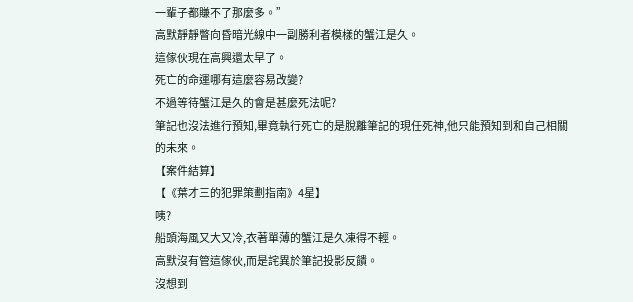一輩子都賺不了那麼多。”
高默靜靜瞥向昏暗光線中一副勝利者模樣的蟹江是久。
這傢伙現在高興還太早了。
死亡的命運哪有這麼容易改變?
不過等待蟹江是久的會是甚麼死法呢?
筆記也沒法進行預知,畢竟執行死亡的是脫離筆記的現任死神,他只能預知到和自己相關的未來。
【案件結算】
【《葉才三的犯罪策劃指南》4星】
咦?
船頭海風又大又冷,衣著單薄的蟹江是久凍得不輕。
高默沒有管這傢伙,而是詫異於筆記投影反饋。
沒想到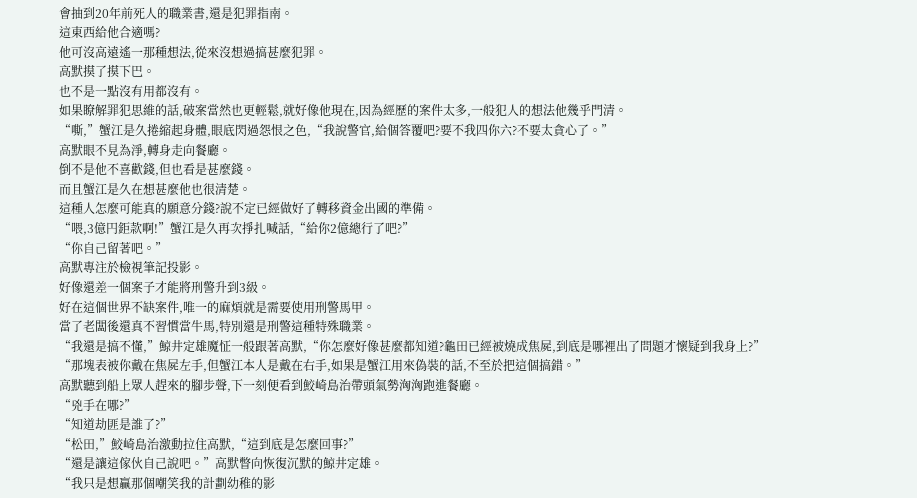會抽到20年前死人的職業書,還是犯罪指南。
這東西給他合適嗎?
他可沒高遠遙一那種想法,從來沒想過搞甚麼犯罪。
高默摸了摸下巴。
也不是一點沒有用都沒有。
如果瞭解罪犯思維的話,破案當然也更輕鬆,就好像他現在,因為經歷的案件太多,一般犯人的想法他幾乎門清。
“嘶,”蟹江是久捲縮起身體,眼底閃過怨恨之色,“我說警官,給個答覆吧?要不我四你六?不要太貪心了。”
高默眼不見為淨,轉身走向餐廳。
倒不是他不喜歡錢,但也看是甚麼錢。
而且蟹江是久在想甚麼他也很清楚。
這種人怎麼可能真的願意分錢?說不定已經做好了轉移資金出國的準備。
“喂,3億円鉅款啊!”蟹江是久再次掙扎喊話,“給你2億總行了吧?”
“你自己留著吧。”
高默專注於檢視筆記投影。
好像還差一個案子才能將刑警升到3級。
好在這個世界不缺案件,唯一的麻煩就是需要使用刑警馬甲。
當了老闆後還真不習慣當牛馬,特別還是刑警這種特殊職業。
“我還是搞不懂,”鯨井定雄魔怔一般跟著高默,“你怎麼好像甚麼都知道?龜田已經被燒成焦屍,到底是哪裡出了問題才懷疑到我身上?”
“那塊表被你戴在焦屍左手,但蟹江本人是戴在右手,如果是蟹江用來偽裝的話,不至於把這個搞錯。”
高默聽到船上眾人趕來的腳步聲,下一刻便看到鮫崎島治帶頭氣勢洶洶跑進餐廳。
“兇手在哪?”
“知道劫匪是誰了?”
“松田,”鮫崎島治激動拉住高默,“這到底是怎麼回事?”
“還是讓這傢伙自己說吧。”高默瞥向恢復沉默的鯨井定雄。
“我只是想贏那個嘲笑我的計劃幼稚的影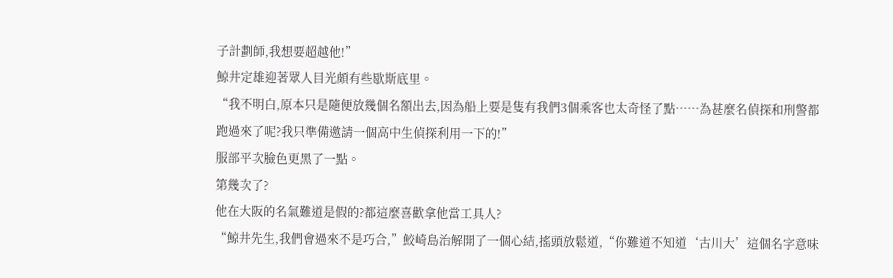子計劃師,我想要超越他!”
鯨井定雄迎著眾人目光頗有些歇斯底里。
“我不明白,原本只是隨便放幾個名額出去,因為船上要是隻有我們3個乘客也太奇怪了點……為甚麼名偵探和刑警都跑過來了呢?我只準備邀請一個高中生偵探利用一下的!”
服部平次臉色更黑了一點。
第幾次了?
他在大阪的名氣難道是假的?都這麼喜歡拿他當工具人?
“鯨井先生,我們會過來不是巧合,”鮫崎島治解開了一個心結,搖頭放鬆道,“你難道不知道‘古川大’這個名字意味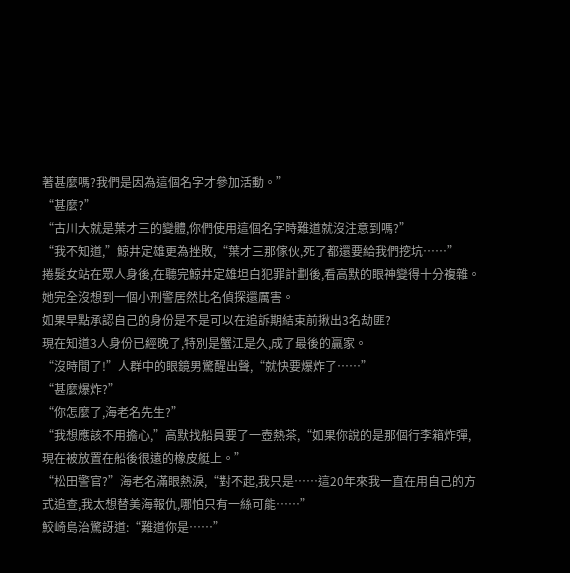著甚麼嗎?我們是因為這個名字才參加活動。”
“甚麼?”
“古川大就是葉才三的變體,你們使用這個名字時難道就沒注意到嗎?”
“我不知道,”鯨井定雄更為挫敗,“葉才三那傢伙,死了都還要給我們挖坑……”
捲髮女站在眾人身後,在聽完鯨井定雄坦白犯罪計劃後,看高默的眼神變得十分複雜。
她完全沒想到一個小刑警居然比名偵探還厲害。
如果早點承認自己的身份是不是可以在追訴期結束前揪出3名劫匪?
現在知道3人身份已經晚了,特別是蟹江是久,成了最後的贏家。
“沒時間了!”人群中的眼鏡男驚醒出聲,“就快要爆炸了……”
“甚麼爆炸?”
“你怎麼了,海老名先生?”
“我想應該不用擔心,”高默找船員要了一壺熱茶,“如果你說的是那個行李箱炸彈,現在被放置在船後很遠的橡皮艇上。”
“松田警官?”海老名滿眼熱淚,“對不起,我只是……這20年來我一直在用自己的方式追查,我太想替美海報仇,哪怕只有一絲可能……”
鮫崎島治驚訝道:“難道你是……”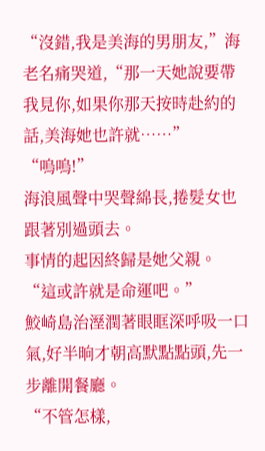“沒錯,我是美海的男朋友,”海老名痛哭道,“那一天她說要帶我見你,如果你那天按時赴約的話,美海她也許就……”
“嗚嗚!”
海浪風聲中哭聲綿長,捲髮女也跟著別過頭去。
事情的起因終歸是她父親。
“這或許就是命運吧。”
鮫崎島治溼潤著眼眶深呼吸一口氣,好半晌才朝高默點點頭,先一步離開餐廳。
“不管怎樣,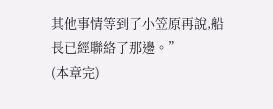其他事情等到了小笠原再說,船長已經聯絡了那邊。”
(本章完)